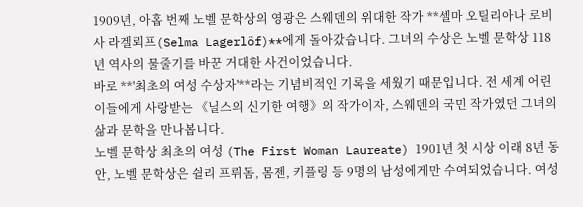1909년, 아홉 번째 노벨 문학상의 영광은 스웨덴의 위대한 작가 **셀마 오틸리아나 로비사 라겔뢰프(Selma Lagerlöf)**에게 돌아갔습니다. 그녀의 수상은 노벨 문학상 118년 역사의 물줄기를 바꾼 거대한 사건이었습니다.
바로 **'최초의 여성 수상자'**라는 기념비적인 기록을 세웠기 때문입니다. 전 세계 어린이들에게 사랑받는 《닐스의 신기한 여행》의 작가이자, 스웨덴의 국민 작가였던 그녀의 삶과 문학을 만나봅니다.
노벨 문학상 최초의 여성 (The First Woman Laureate) 1901년 첫 시상 이래 8년 동안, 노벨 문학상은 쉴리 프뤼돔, 몸젠, 키플링 등 9명의 남성에게만 수여되었습니다. 여성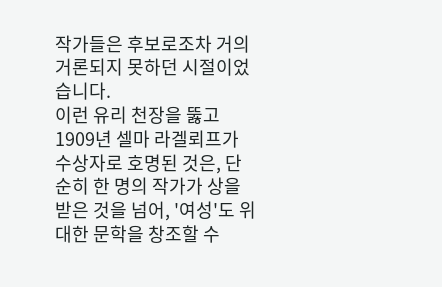작가들은 후보로조차 거의 거론되지 못하던 시절이었습니다.
이런 유리 천장을 뚫고 1909년 셀마 라겔뢰프가 수상자로 호명된 것은, 단순히 한 명의 작가가 상을 받은 것을 넘어, '여성'도 위대한 문학을 창조할 수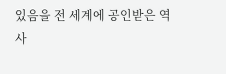있음을 전 세계에 공인받은 역사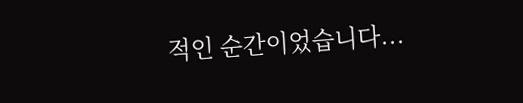적인 순간이었습니다...